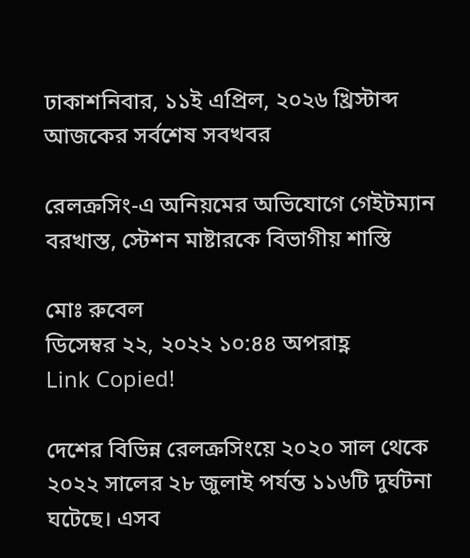ঢাকাশনিবার, ১১ই এপ্রিল, ২০২৬ খ্রিস্টাব্দ
আজকের সর্বশেষ সবখবর

রেলক্রসিং-এ অনিয়মের অভিযোগে গেইটম্যান বরখাস্ত, স্টেশন মাষ্টারকে বিভাগীয় শাস্তি

মোঃ রুবেল
ডিসেম্বর ২২, ২০২২ ১০:৪৪ অপরাহ্ণ
Link Copied!

দেশের বিভিন্ন রেলক্রসিংয়ে ২০২০ সাল থেকে ২০২২ সালের ২৮ জুলাই পর্যন্ত ১১৬টি দুর্ঘটনা ঘটেছে। এসব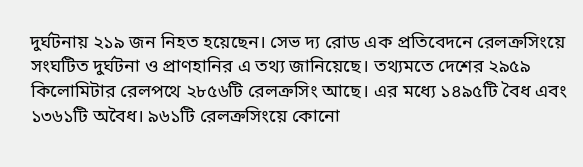দুর্ঘটনায় ২১৯ জন নিহত হয়েছেন। সেভ দ্য রোড এক প্রতিবেদনে রেলক্রসিংয়ে সংঘটিত দুর্ঘটনা ও প্রাণহানির এ তথ্য জানিয়েছে। তথ্যমতে দেশের ২৯৫৯ কিলোমিটার রেলপথে ২৮৫৬টি রেলক্রসিং আছে। এর মধ্যে ১৪৯৫টি বৈধ এবং ১৩৬১টি অবৈধ। ৯৬১টি রেলক্রসিংয়ে কোনো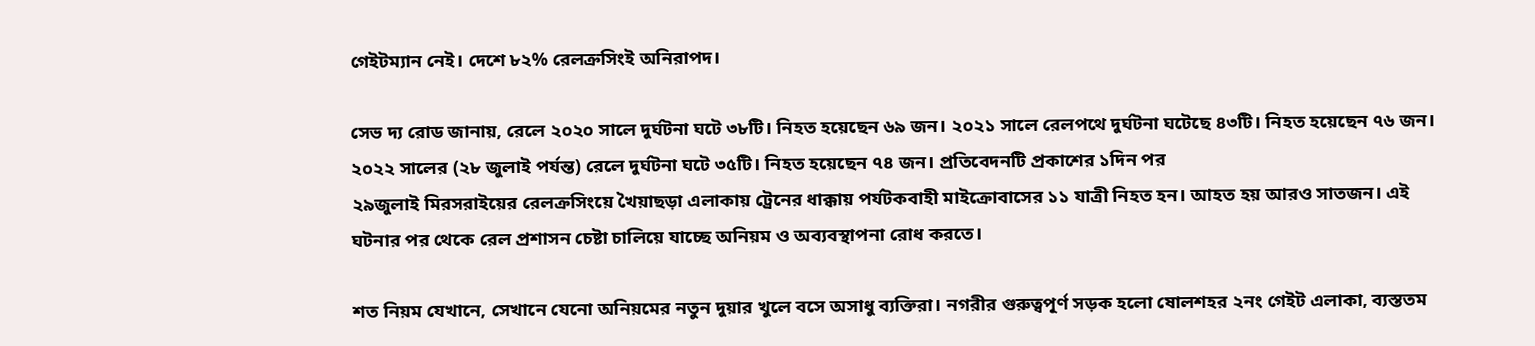গেইটম্যান নেই। দেশে ৮২% রেলক্রসিংই অনিরাপদ।

সেভ দ্য রোড জানায়, রেলে ২০২০ সালে দুর্ঘটনা ঘটে ৩৮টি। নিহত হয়েছেন ৬৯ জন। ২০২১ সালে রেলপথে দুর্ঘটনা ঘটেছে ৪৩টি। নিহত হয়েছেন ৭৬ জন। ২০২২ সালের (২৮ জুলাই পর্যন্ত) রেলে দুর্ঘটনা ঘটে ৩৫টি। নিহত হয়েছেন ৭৪ জন। প্রতিবেদনটি প্রকাশের ১দিন পর
২৯জুলাই মিরসরাইয়ের রেলক্রসিংয়ে খৈয়াছড়া এলাকায় ট্রেনের ধাক্কায় পর্যটকবাহী মাইক্রোবাসের ১১ যাত্রী নিহত হন। আহত হয় আরও সাতজন। এই ঘটনার পর থেকে রেল প্রশাসন চেষ্টা চালিয়ে যাচ্ছে অনিয়ম ও অব্যবস্থাপনা রোধ করতে।

শত নিয়ম যেখানে, সেখানে যেনো অনিয়মের নতুন দুয়ার খুলে বসে অসাধু ব্যক্তিরা। নগরীর গুরুত্বপূর্ণ সড়ক হলো ষোলশহর ২নং গেইট এলাকা, ব্যস্ততম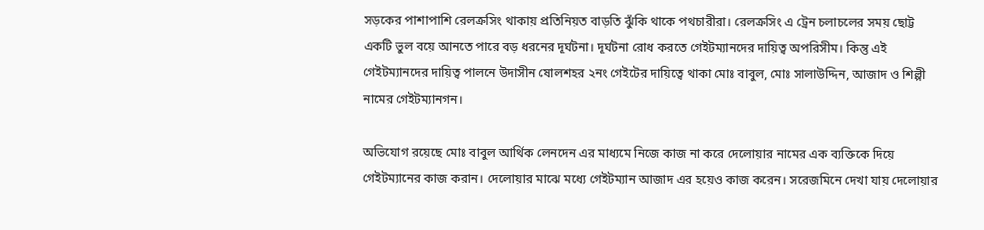সড়কের পাশাপাশি রেলক্রসিং থাকায় প্রতিনিয়ত বাড়তি ঝুঁকি থাকে পথচারীরা। রেলক্রসিং এ ট্রেন চলাচলের সময় ছোট্ট একটি ভুল বয়ে আনতে পারে বড় ধরনের দূর্ঘটনা। দূর্ঘটনা রোধ করতে গেইটম্যানদের দায়িত্ব অপরিসীম। কিন্তু এই গেইটম্যানদের দায়িত্ব পালনে উদাসীন ষোলশহর ২নং গেইটের দায়িত্বে থাকা মোঃ বাবুল, মোঃ সালাউদ্দিন, আজাদ ও শিল্পী নামের গেইটম্যানগন।

অভিযোগ রয়েছে মোঃ বাবুল আর্থিক লেনদেন এর মাধ্যমে নিজে কাজ না করে দেলোয়ার নামের এক ব্যক্তিকে দিয়ে গেইটম্যানের কাজ করান। দেলোয়ার মাঝে মধ্যে গেইটম্যান আজাদ এর হয়েও কাজ করেন। সরেজমিনে দেখা যায় দেলোয়ার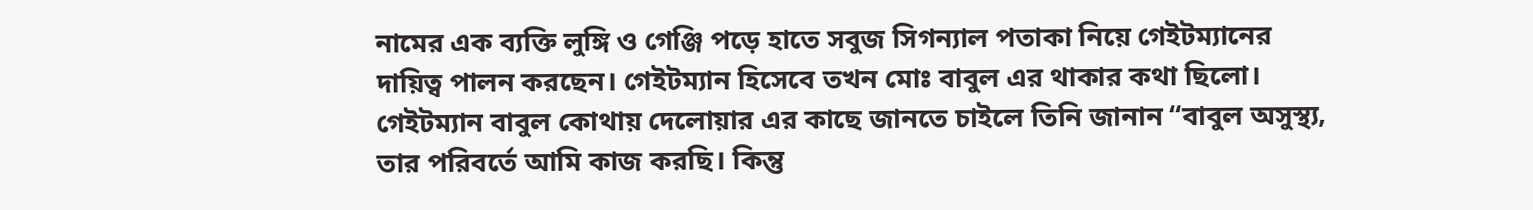নামের এক ব্যক্তি লুঙ্গি ও গেঞ্জি পড়ে হাতে সবুজ সিগন্যাল পতাকা নিয়ে গেইটম্যানের দায়িত্ব পালন করছেন। গেইটম্যান হিসেবে তখন মোঃ বাবুল এর থাকার কথা ছিলো। গেইটম্যান বাবুল কোথায় দেলোয়ার এর কাছে জানতে চাইলে তিনি জানান “বাবুল অসুস্থ্য, তার পরিবর্তে আমি কাজ করছি। কিন্তু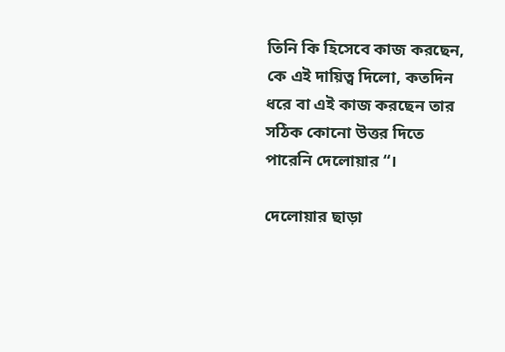তিনি কি হিসেবে কাজ করছেন, কে এই দায়িত্ব দিলো, কতদিন ধরে বা এই কাজ করছেন তার সঠিক কোনো উত্তর দিতে পারেনি দেলোয়ার “।

দেলোয়ার ছাড়া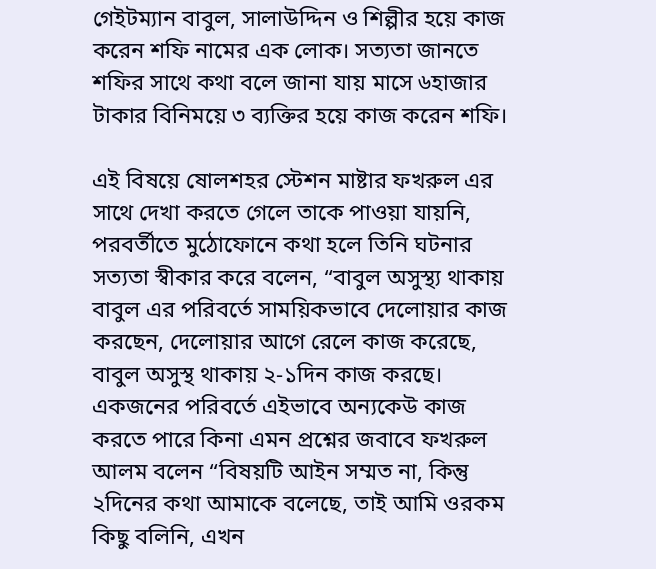গেইটম্যান বাবুল, সালাউদ্দিন ও শিল্পীর হয়ে কাজ করেন শফি নামের এক লোক। সত্যতা জানতে শফির সাথে কথা বলে জানা যায় মাসে ৬হাজার টাকার বিনিময়ে ৩ ব্যক্তির হয়ে কাজ করেন শফি।

এই বিষয়ে ষোলশহর স্টেশন মাষ্টার ফখরুল এর সাথে দেখা করতে গেলে তাকে পাওয়া যায়নি, পরবর্তীতে মুঠোফোনে কথা হলে তিনি ঘটনার সত্যতা স্বীকার করে বলেন, “বাবুল অসুস্থ্য থাকায় বাবুল এর পরিবর্তে সাময়িকভাবে দেলোয়ার কাজ করছেন, দেলোয়ার আগে রেলে কাজ করেছে, বাবুল অসুস্থ থাকায় ২-১দিন কাজ করছে। একজনের পরিবর্তে এইভাবে অন্যকেউ কাজ করতে পারে কিনা এমন প্রশ্নের জবাবে ফখরুল আলম বলেন “বিষয়টি আইন সম্মত না, কিন্তু ২দিনের কথা আমাকে বলেছে, তাই আমি ওরকম কিছু বলিনি, এখন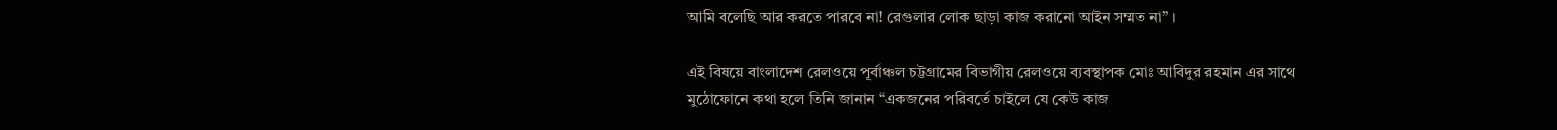আমি বলেছি আর করতে পারবে না! রেগুলার লোক ছাড়া কাজ করানো আইন সম্মত না” ।

এই বিষয়ে বাংলাদেশ রেলওয়ে পূর্বাঞ্চল চট্টগ্রামের বিভাগীয় রেলওয়ে ব্যবস্থাপক মোঃ আবিদুর রহমান এর সাথে মুঠোফোনে কথা হলে তিনি জানান “একজনের পরিবর্তে চাইলে যে কেউ কাজ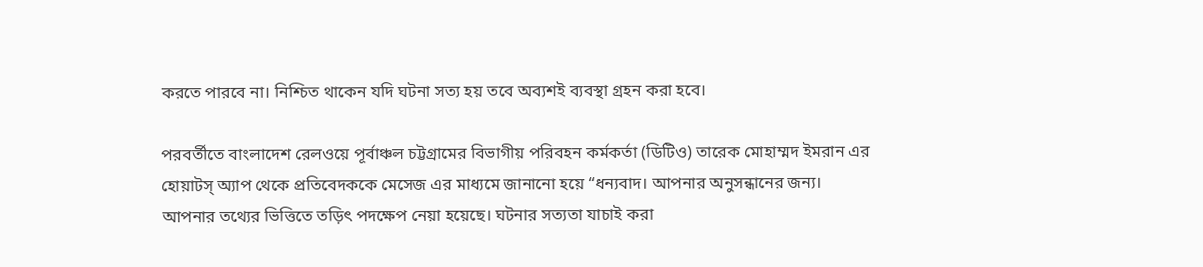করতে পারবে না। নিশ্চিত থাকেন যদি ঘটনা সত্য হয় তবে অব্যশই ব্যবস্থা গ্রহন করা হবে।

পরবর্তীতে বাংলাদেশ রেলওয়ে পূর্বাঞ্চল চট্টগ্রামের বিভাগীয় পরিবহন কর্মকর্তা (ডিটিও) তারেক মোহাম্মদ ইমরান এর হোয়াটস্ অ্যাপ থেকে প্রতিবেদককে মেসেজ এর মাধ্যমে জানানো হয়ে “ধন্যবাদ। আপনার অনুসন্ধানের জন্য। আপনার তথ্যের ভিত্তিতে তড়িৎ পদক্ষেপ নেয়া হয়েছে। ঘটনার সত্যতা যাচাই করা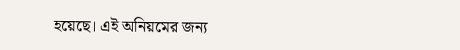হয়েছে। এই অনিয়মের জন্য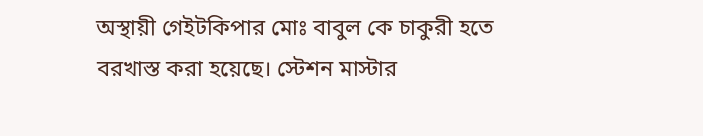অস্থায়ী গেইটকিপার মোঃ বাবুল কে চাকুরী হতে বরখাস্ত করা হয়েছে। স্টেশন মাস্টার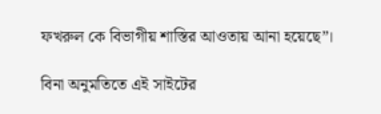ফখরুল কে বিভাগীয় শাস্তির আওতায় আনা হয়েছে”।

বিনা অনুমতিতে এই সাইটের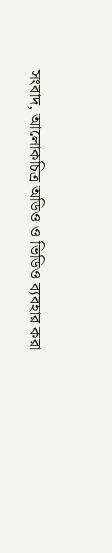সংবাদ, আলোকচিত্র অডিও ও ভিডিও ব্যবহার করা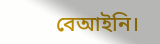বেআইনি।